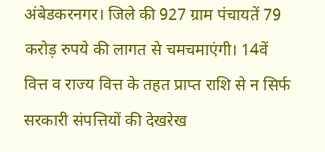अंबेडकरनगर। जिले की 927 ग्राम पंचायतें 79 करोड़ रुपये की लागत से चमचमाएंगी। 14वें वित्त व राज्य वित्त के तहत प्राप्त राशि से न सिर्फ सरकारी संपत्तियों की देखरेख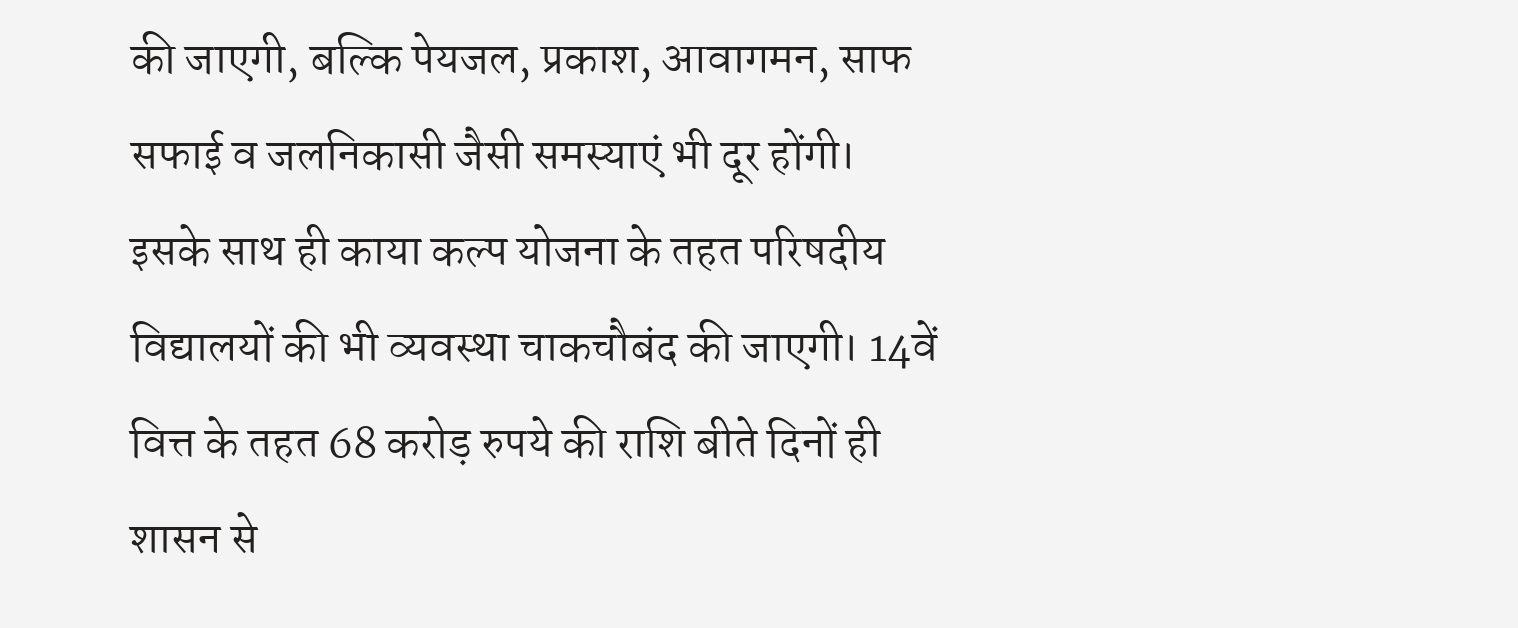की जाएगी, बल्कि पेयजल, प्रकाश, आवागमन, साफ सफाई व जलनिकासी जैसी समस्याएं भी दूर होंगी। इसके साथ ही काया कल्प योजना के तहत परिषदीय विद्यालयों की भी व्यवस्था चाकचौबंद की जाएगी। 14वें वित्त के तहत 68 करोड़ रुपये की राशि बीते दिनों ही शासन से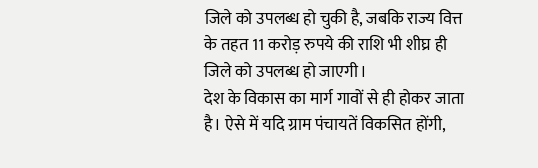जिले को उपलब्ध हो चुकी है, जबकि राज्य वित्त के तहत 11 करोड़ रुपये की राशि भी शीघ्र ही जिले को उपलब्ध हो जाएगी।
देश के विकास का मार्ग गावों से ही होकर जाता है। ऐसे में यदि ग्राम पंचायतें विकसित होंगी,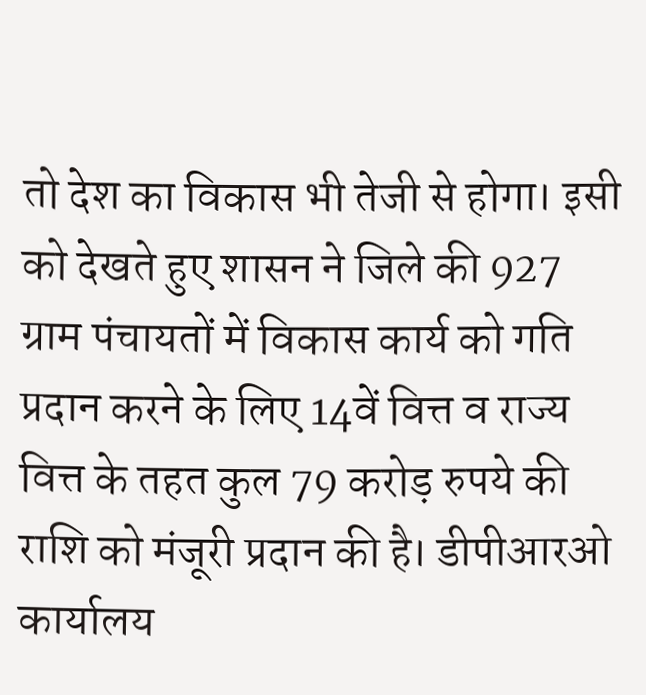तो देश का विकास भी तेजी से होगा। इसी को देखते हुए शासन ने जिले की 927 ग्राम पंचायतों में विकास कार्य को गति प्रदान करने के लिए 14वें वित्त व राज्य वित्त के तहत कुल 79 करोड़ रुपये की राशि को मंजूरी प्रदान की है। डीपीआरओ कार्यालय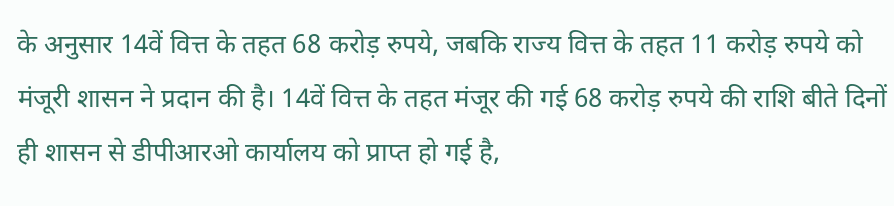के अनुसार 14वें वित्त के तहत 68 करोड़ रुपये, जबकि राज्य वित्त के तहत 11 करोड़ रुपये को मंजूरी शासन ने प्रदान की है। 14वें वित्त के तहत मंजूर की गई 68 करोड़ रुपये की राशि बीते दिनों ही शासन से डीपीआरओ कार्यालय को प्राप्त हो गई है,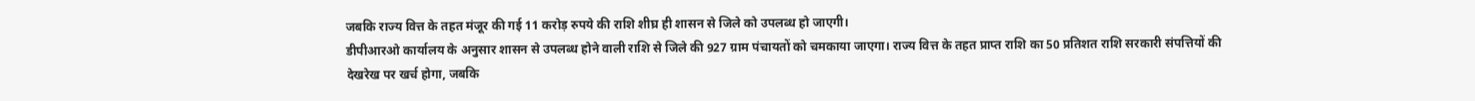जबकि राज्य वित्त के तहत मंजूर की गई 11 करोड़ रुपये की राशि शीघ्र ही शासन से जिले को उपलब्ध हो जाएगी।
डीपीआरओ कार्यालय के अनुसार शासन से उपलब्ध होने वाली राशि से जिले की 927 ग्राम पंचायतों को चमकाया जाएगा। राज्य वित्त के तहत प्राप्त राशि का 50 प्रतिशत राशि सरकारी संपत्तियों की देखरेख पर खर्च होगा, जबकि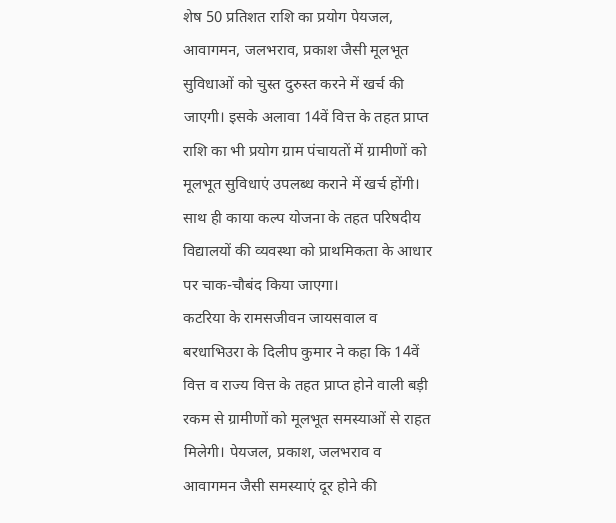शेष 50 प्रतिशत राशि का प्रयोग पेयजल, आवागमन, जलभराव, प्रकाश जैसी मूलभूत सुविधाओं को चुस्त दुरुस्त करने में खर्च की जाएगी। इसके अलावा 14वें वित्त के तहत प्राप्त राशि का भी प्रयोग ग्राम पंचायतों में ग्रामीणों को मूलभूत सुविधाएं उपलब्ध कराने में खर्च होंगी। साथ ही काया कल्प योजना के तहत परिषदीय विद्यालयों की व्यवस्था को प्राथमिकता के आधार पर चाक-चौबंद किया जाएगा।
कटरिया के रामसजीवन जायसवाल व बरधाभिउरा के दिलीप कुमार ने कहा कि 14वें वित्त व राज्य वित्त के तहत प्राप्त होने वाली बड़ी रकम से ग्रामीणों को मूलभूत समस्याओं से राहत मिलेगी। पेयजल, प्रकाश, जलभराव व आवागमन जैसी समस्याएं दूर होने की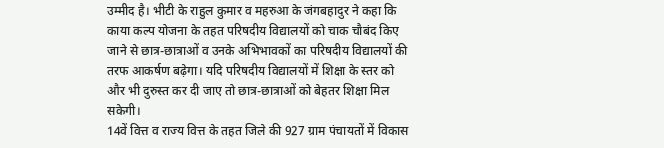उम्मीद है। भीटी के राहुल कुमार व महरुआ के जंगबहादुर ने कहा कि काया कल्प योजना के तहत परिषदीय विद्यालयों को चाक चौबंद किए जाने से छात्र-छात्राओं व उनके अभिभावकों का परिषदीय विद्यालयों की तरफ आकर्षण बढ़ेगा। यदि परिषदीय विद्यालयों में शिक्षा के स्तर को और भी दुरुस्त कर दी जाए तो छात्र-छात्राओं को बेहतर शिक्षा मिल सकेगी।
14वें वित्त व राज्य वित्त के तहत जिले की 927 ग्राम पंचायतों में विकास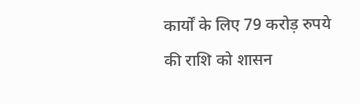कार्यों के लिए 79 करोड़ रुपये की राशि को शासन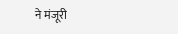ने मंजूरी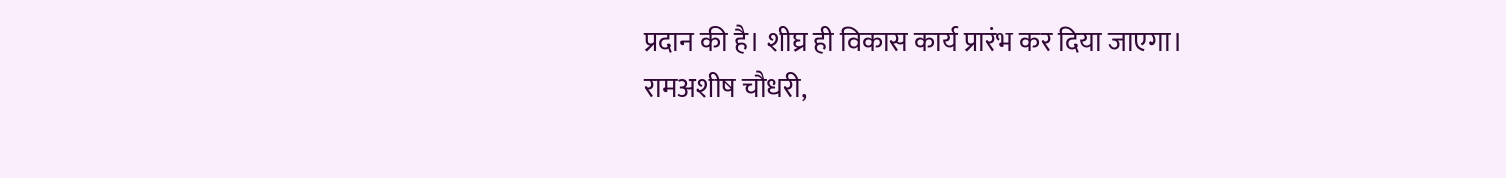प्रदान की है। शीघ्र ही विकास कार्य प्रारंभ कर दिया जाएगा।
रामअशीष चौधरी,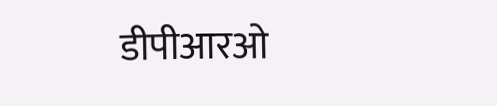डीपीआरओ